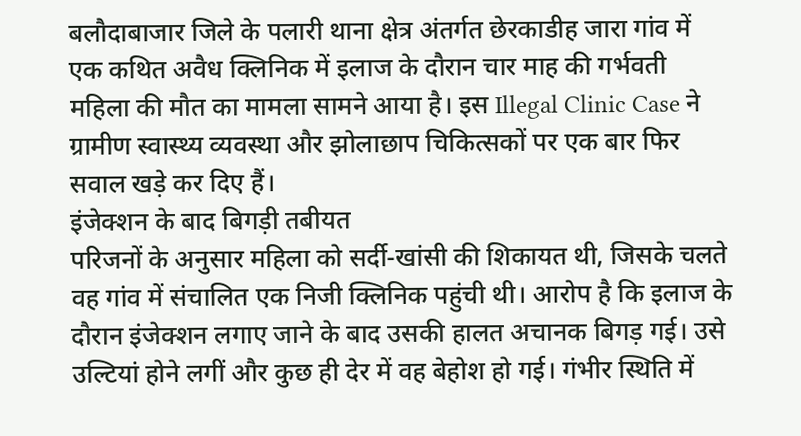बलौदाबाजार जिले के पलारी थाना क्षेत्र अंतर्गत छेरकाडीह जारा गांव में एक कथित अवैध क्लिनिक में इलाज के दौरान चार माह की गर्भवती महिला की मौत का मामला सामने आया है। इस Illegal Clinic Case ने ग्रामीण स्वास्थ्य व्यवस्था और झोलाछाप चिकित्सकों पर एक बार फिर सवाल खड़े कर दिए हैं।
इंजेक्शन के बाद बिगड़ी तबीयत
परिजनों के अनुसार महिला को सर्दी-खांसी की शिकायत थी, जिसके चलते वह गांव में संचालित एक निजी क्लिनिक पहुंची थी। आरोप है कि इलाज के दौरान इंजेक्शन लगाए जाने के बाद उसकी हालत अचानक बिगड़ गई। उसे उल्टियां होने लगीं और कुछ ही देर में वह बेहोश हो गई। गंभीर स्थिति में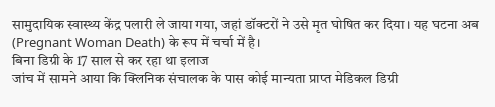सामुदायिक स्वास्थ्य केंद्र पलारी ले जाया गया, जहां डॉक्टरों ने उसे मृत घोषित कर दिया। यह घटना अब (Pregnant Woman Death) के रूप में चर्चा में है।
बिना डिग्री के 17 साल से कर रहा था इलाज
जांच में सामने आया कि क्लिनिक संचालक के पास कोई मान्यता प्राप्त मेडिकल डिग्री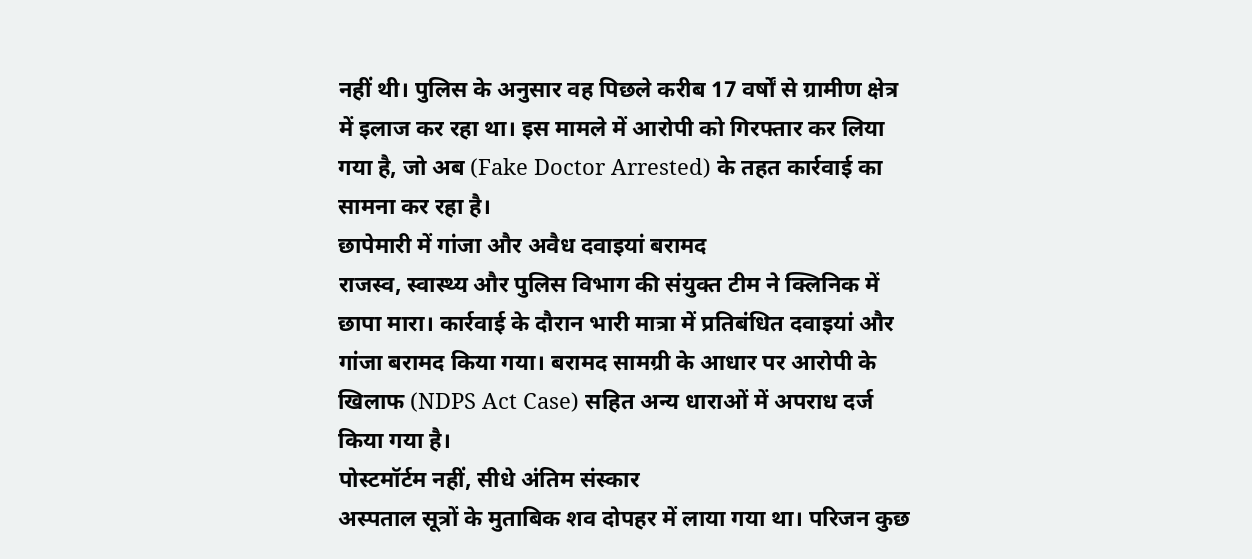नहीं थी। पुलिस के अनुसार वह पिछले करीब 17 वर्षों से ग्रामीण क्षेत्र में इलाज कर रहा था। इस मामले में आरोपी को गिरफ्तार कर लिया गया है, जो अब (Fake Doctor Arrested) के तहत कार्रवाई का सामना कर रहा है।
छापेमारी में गांजा और अवैध दवाइयां बरामद
राजस्व, स्वास्थ्य और पुलिस विभाग की संयुक्त टीम ने क्लिनिक में छापा मारा। कार्रवाई के दौरान भारी मात्रा में प्रतिबंधित दवाइयां और गांजा बरामद किया गया। बरामद सामग्री के आधार पर आरोपी के खिलाफ (NDPS Act Case) सहित अन्य धाराओं में अपराध दर्ज किया गया है।
पोस्टमॉर्टम नहीं, सीधे अंतिम संस्कार
अस्पताल सूत्रों के मुताबिक शव दोपहर में लाया गया था। परिजन कुछ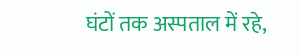घंटों तक अस्पताल में रहे,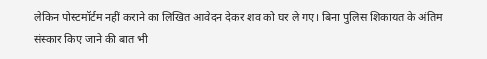लेकिन पोस्टमॉर्टम नहीं कराने का लिखित आवेदन देकर शव को घर ले गए। बिना पुलिस शिकायत के अंतिम संस्कार किए जाने की बात भी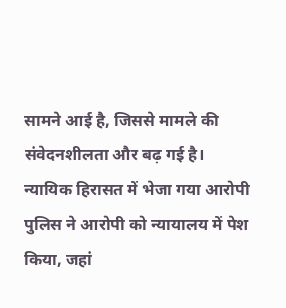सामने आई है, जिससे मामले की संवेदनशीलता और बढ़ गई है।
न्यायिक हिरासत में भेजा गया आरोपी
पुलिस ने आरोपी को न्यायालय में पेश किया, जहां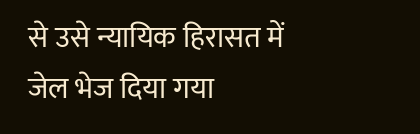से उसे न्यायिक हिरासत में जेल भेज दिया गया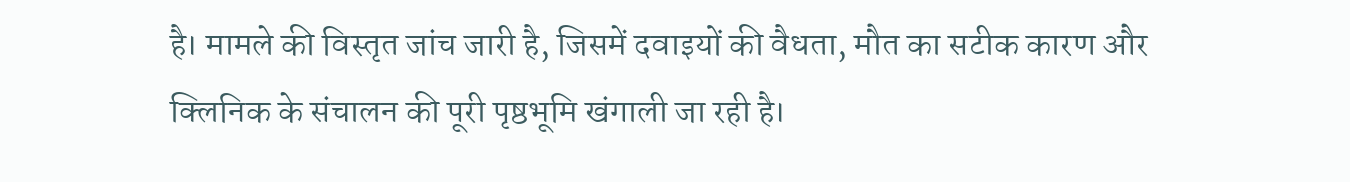है। मामले की विस्तृत जांच जारी है, जिसमें दवाइयों की वैधता, मौत का सटीक कारण और क्लिनिक के संचालन की पूरी पृष्ठभूमि खंगाली जा रही है।